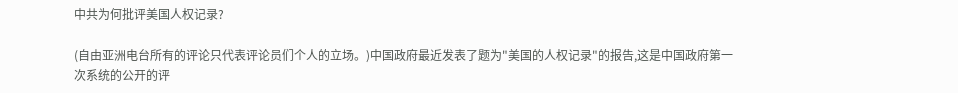中共为何批评美国人权记录?

(自由亚洲电台所有的评论只代表评论员们个人的立场。)中国政府最近发表了题为"美国的人权记录"的报告,这是中国政府第一次系统的公开的评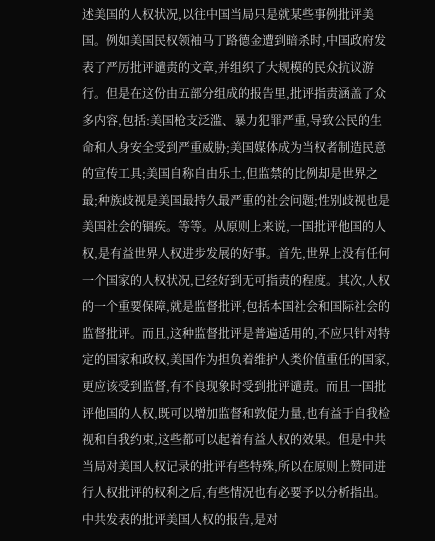述美国的人权状况,以往中国当局只是就某些事例批评美国。例如美国民权领袖马丁路德金遭到暗杀时,中国政府发表了严厉批评谴责的文章,并组织了大规模的民众抗议游行。但是在这份由五部分组成的报告里,批评指责涵盖了众多内容,包括:美国枪支泛滥、暴力犯罪严重,导致公民的生命和人身安全受到严重威胁;美国媒体成为当权者制造民意的宣传工具;美国自称自由乐土,但监禁的比例却是世界之最;种族歧视是美国最持久最严重的社会问题;性别歧视也是美国社会的锢疾。等等。从原则上来说,一国批评他国的人权,是有益世界人权进步发展的好事。首先,世界上没有任何一个国家的人权状况,已经好到无可指责的程度。其次,人权的一个重要保障,就是监督批评,包括本国社会和国际社会的监督批评。而且,这种监督批评是普遍适用的,不应只针对特定的国家和政权,美国作为担负着维护人类价值重任的国家,更应该受到监督,有不良现象时受到批评谴责。而且一国批评他国的人权,既可以增加监督和敦促力量,也有益于自我检视和自我约束,这些都可以起着有益人权的效果。但是中共当局对美国人权记录的批评有些特殊,所以在原则上赞同进行人权批评的权利之后,有些情况也有必要予以分析指出。中共发表的批评美国人权的报告,是对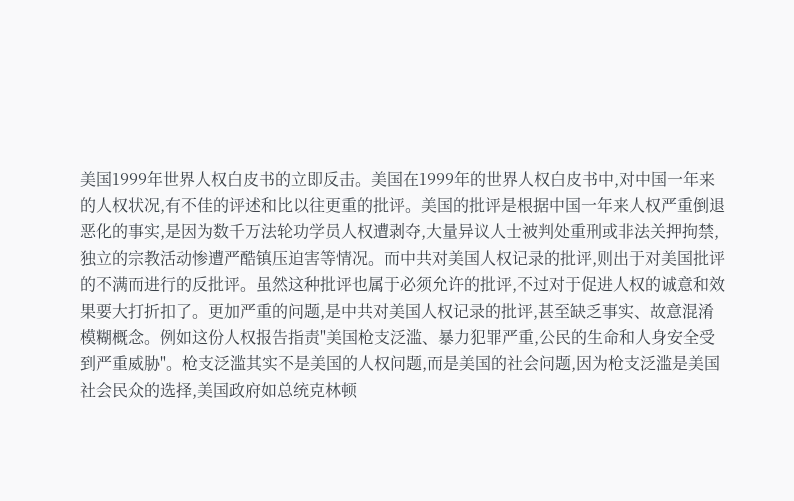美国1999年世界人权白皮书的立即反击。美国在1999年的世界人权白皮书中,对中国一年来的人权状况,有不佳的评述和比以往更重的批评。美国的批评是根据中国一年来人权严重倒退恶化的事实,是因为数千万法轮功学员人权遭剥夺,大量异议人士被判处重刑或非法关押拘禁,独立的宗教活动惨遭严酷镇压迫害等情况。而中共对美国人权记录的批评,则出于对美国批评的不满而进行的反批评。虽然这种批评也属于必须允许的批评,不过对于促进人权的诚意和效果要大打折扣了。更加严重的问题,是中共对美国人权记录的批评,甚至缺乏事实、故意混淆模糊概念。例如这份人权报告指责"美国枪支泛滥、暴力犯罪严重,公民的生命和人身安全受到严重威胁"。枪支泛滥其实不是美国的人权问题,而是美国的社会问题,因为枪支泛滥是美国社会民众的选择,美国政府如总统克林顿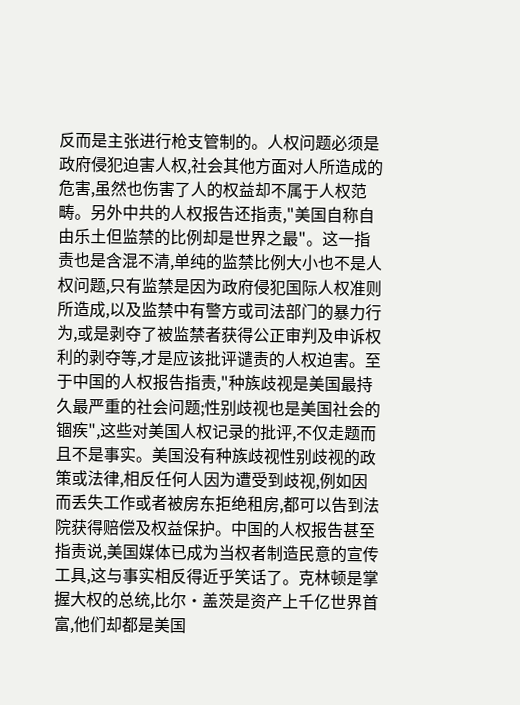反而是主张进行枪支管制的。人权问题必须是政府侵犯迫害人权,社会其他方面对人所造成的危害,虽然也伤害了人的权益却不属于人权范畴。另外中共的人权报告还指责,"美国自称自由乐土但监禁的比例却是世界之最"。这一指责也是含混不清,单纯的监禁比例大小也不是人权问题,只有监禁是因为政府侵犯国际人权准则所造成,以及监禁中有警方或司法部门的暴力行为,或是剥夺了被监禁者获得公正审判及申诉权利的剥夺等,才是应该批评谴责的人权迫害。至于中国的人权报告指责,"种族歧视是美国最持久最严重的社会问题;性别歧视也是美国社会的锢疾",这些对美国人权记录的批评,不仅走题而且不是事实。美国没有种族歧视性别歧视的政策或法律,相反任何人因为遭受到歧视,例如因而丢失工作或者被房东拒绝租房,都可以告到法院获得赔偿及权益保护。中国的人权报告甚至指责说,美国媒体已成为当权者制造民意的宣传工具,这与事实相反得近乎笑话了。克林顿是掌握大权的总统,比尔・盖茨是资产上千亿世界首富,他们却都是美国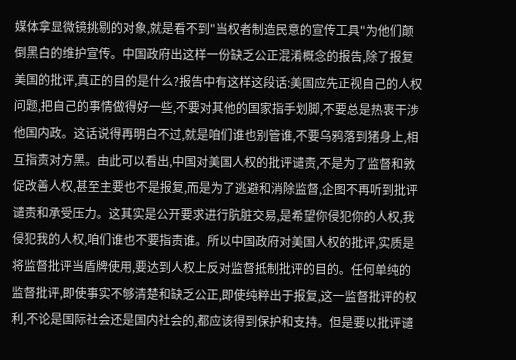媒体拿显微镜挑剔的对象,就是看不到"当权者制造民意的宣传工具"为他们颠倒黑白的维护宣传。中国政府出这样一份缺乏公正混淆概念的报告,除了报复美国的批评,真正的目的是什么?报告中有这样这段话:美国应先正视自己的人权问题,把自己的事情做得好一些,不要对其他的国家指手划脚,不要总是热衷干涉他国内政。这话说得再明白不过,就是咱们谁也别管谁,不要乌鸦落到猪身上,相互指责对方黑。由此可以看出,中国对美国人权的批评谴责,不是为了监督和敦促改善人权,甚至主要也不是报复,而是为了逃避和消除监督,企图不再听到批评谴责和承受压力。这其实是公开要求进行肮脏交易,是希望你侵犯你的人权,我侵犯我的人权,咱们谁也不要指责谁。所以中国政府对美国人权的批评,实质是将监督批评当盾牌使用,要达到人权上反对监督抵制批评的目的。任何单纯的监督批评,即使事实不够清楚和缺乏公正,即使纯粹出于报复,这一监督批评的权利,不论是国际社会还是国内社会的,都应该得到保护和支持。但是要以批评谴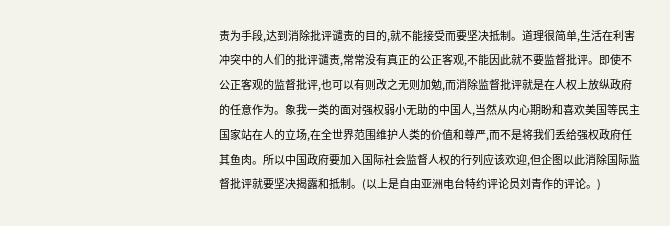责为手段,达到消除批评谴责的目的,就不能接受而要坚决抵制。道理很简单,生活在利害冲突中的人们的批评谴责,常常没有真正的公正客观,不能因此就不要监督批评。即使不公正客观的监督批评,也可以有则改之无则加勉,而消除监督批评就是在人权上放纵政府的任意作为。象我一类的面对强权弱小无助的中国人,当然从内心期盼和喜欢美国等民主国家站在人的立场,在全世界范围维护人类的价值和尊严,而不是将我们丢给强权政府任其鱼肉。所以中国政府要加入国际社会监督人权的行列应该欢迎,但企图以此消除国际监督批评就要坚决揭露和抵制。(以上是自由亚洲电台特约评论员刘青作的评论。)